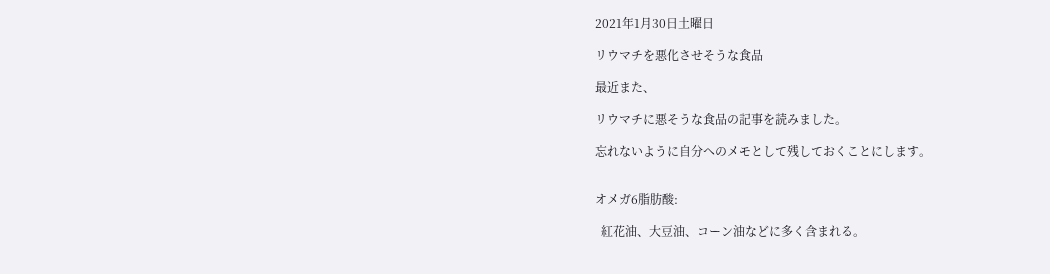2021年1月30日土曜日

リウマチを悪化させそうな食品

最近また、

リウマチに悪そうな食品の記事を読みました。

忘れないように自分へのメモとして残しておくことにします。


オメガ6脂肪酸:

  紅花油、大豆油、コーン油などに多く含まれる。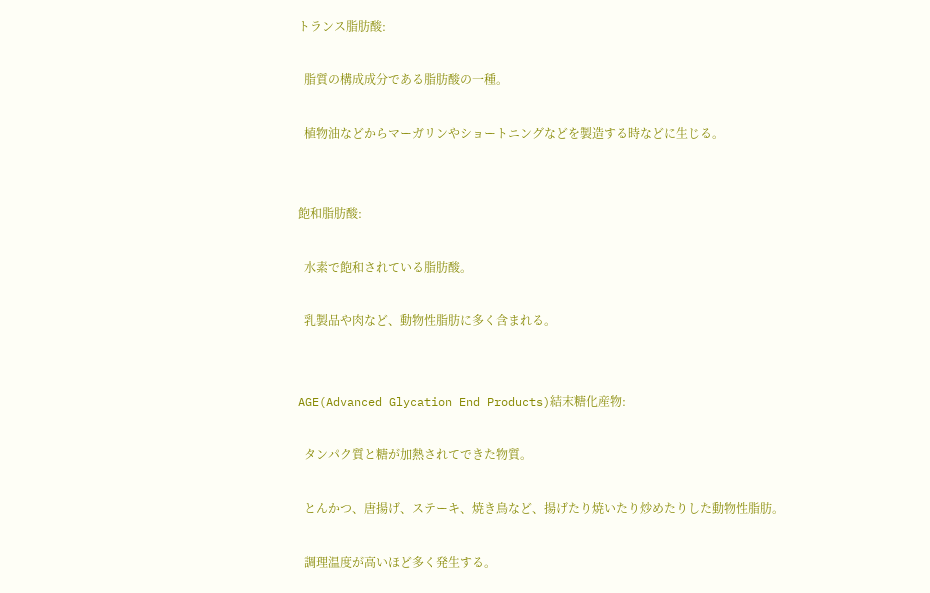トランス脂肪酸:

  脂質の構成成分である脂肪酸の一種。

  植物油などからマーガリンやショートニングなどを製造する時などに生じる。


飽和脂肪酸:

  水素で飽和されている脂肪酸。

  乳製品や肉など、動物性脂肪に多く含まれる。


AGE(Advanced Glycation End Products)結末糖化産物:

  タンパク質と糖が加熱されてできた物質。

  とんかつ、唐揚げ、ステーキ、焼き鳥など、揚げたり焼いたり炒めたりした動物性脂肪。

  調理温度が高いほど多く発生する。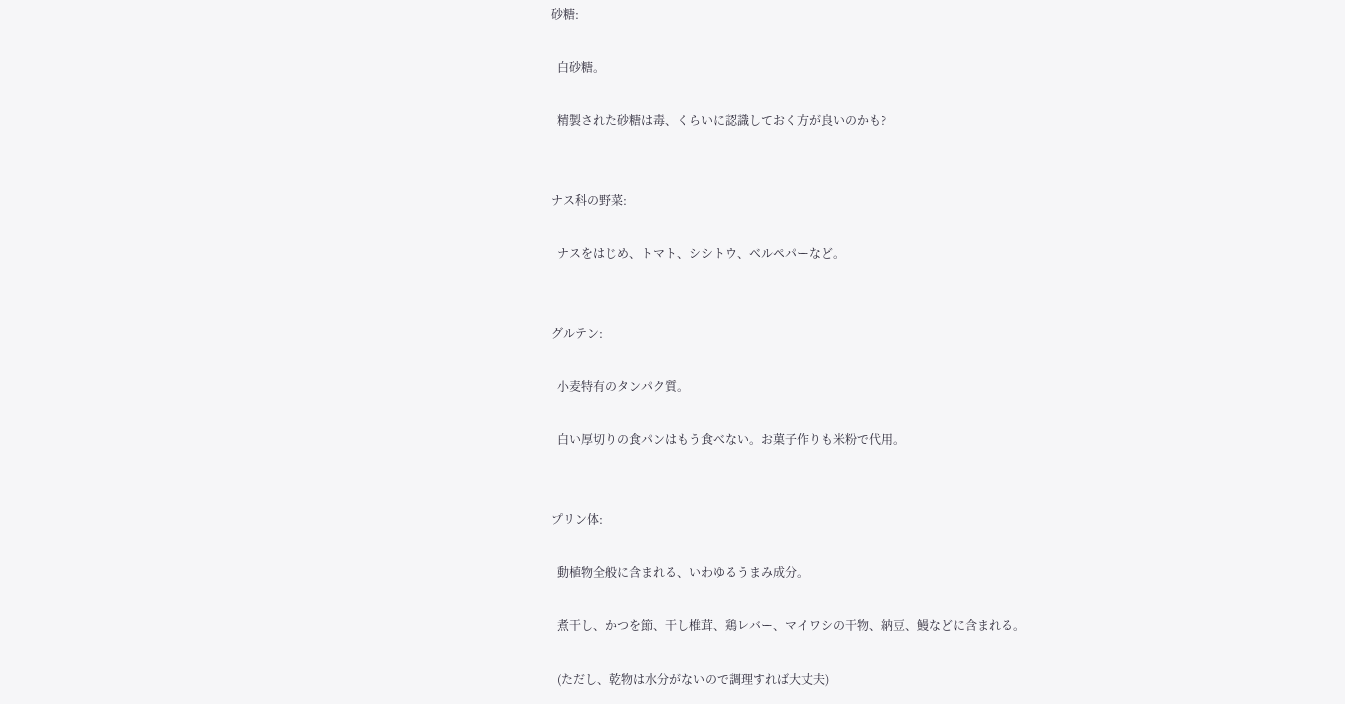砂糖:

  白砂糖。

  精製された砂糖は毒、くらいに認識しておく方が良いのかも?


ナス科の野菜:

  ナスをはじめ、トマト、シシトウ、ベルペパーなど。


グルテン:

  小麦特有のタンパク質。

  白い厚切りの食パンはもう食べない。お菓子作りも米粉で代用。


プリン体:

  動植物全般に含まれる、いわゆるうまみ成分。

  煮干し、かつを節、干し椎茸、鶏レバー、マイワシの干物、納豆、鰻などに含まれる。

  (ただし、乾物は水分がないので調理すれば大丈夫)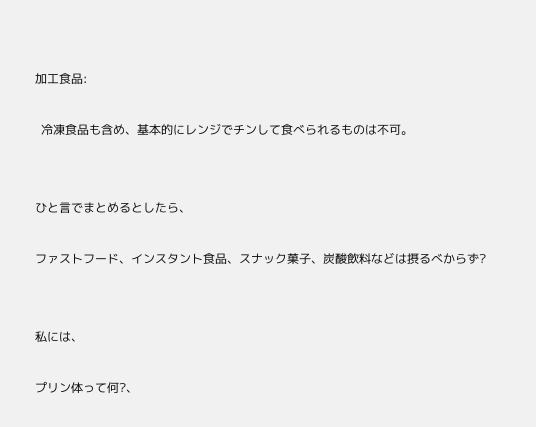加工食品:

  冷凍食品も含め、基本的にレンジでチンして食べられるものは不可。


ひと言でまとめるとしたら、

ファストフード、インスタント食品、スナック菓子、炭酸飲料などは摂るべからず?


私には、

プリン体って何?、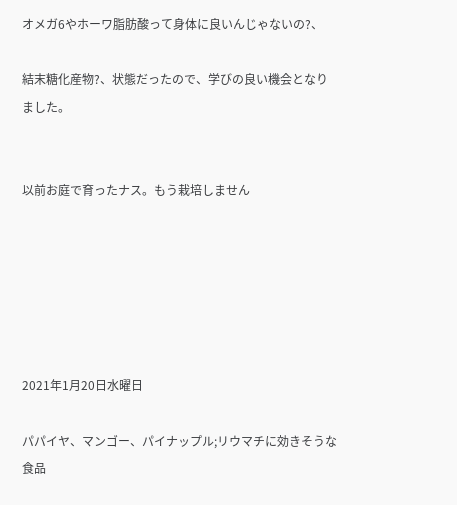オメガ6やホーワ脂肪酸って身体に良いんじゃないの?、

結末糖化産物?、状態だったので、学びの良い機会となりました。


以前お庭で育ったナス。もう栽培しません






2021年1月20日水曜日

パパイヤ、マンゴー、パイナップル;リウマチに効きそうな食品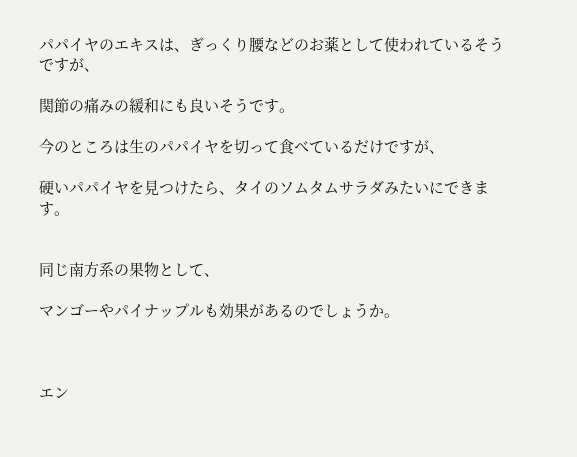パパイヤのエキスは、ぎっくり腰などのお薬として使われているそうですが、

関節の痛みの緩和にも良いそうです。

今のところは生のパパイヤを切って食べているだけですが、

硬いパパイヤを見つけたら、タイのソムタムサラダみたいにできます。


同じ南方系の果物として、

マンゴーやパイナップルも効果があるのでしょうか。



エン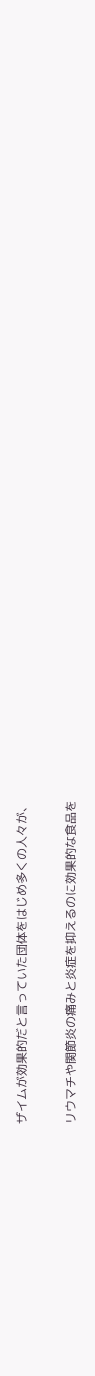ザイムが効果的だと言っていた団体をはじめ多くの人々が、

リウマチや関節炎の痛みと炎症を抑えるのに効果的な食品を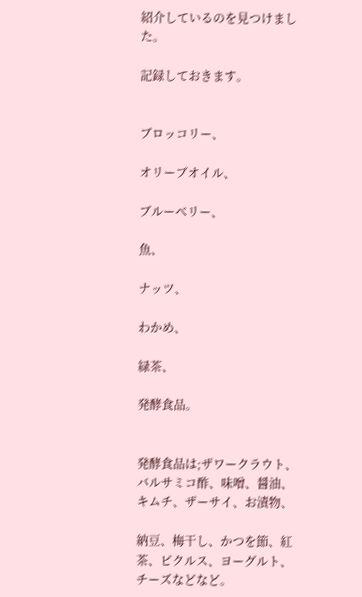紹介しているのを見つけました。

記録しておきます。


ブロッコリー、

オリーブオイル、

ブルーベリー、

魚、

ナッツ、

わかめ、

緑茶、

発酵食品。


発酵食品は;ザワークラウト、バルサミコ酢、味噌、醤油、キムチ、ザーサイ、お漬物、

納豆、梅干し、かつを節、紅茶、ピクルス、ヨーグルト、チーズなどなど。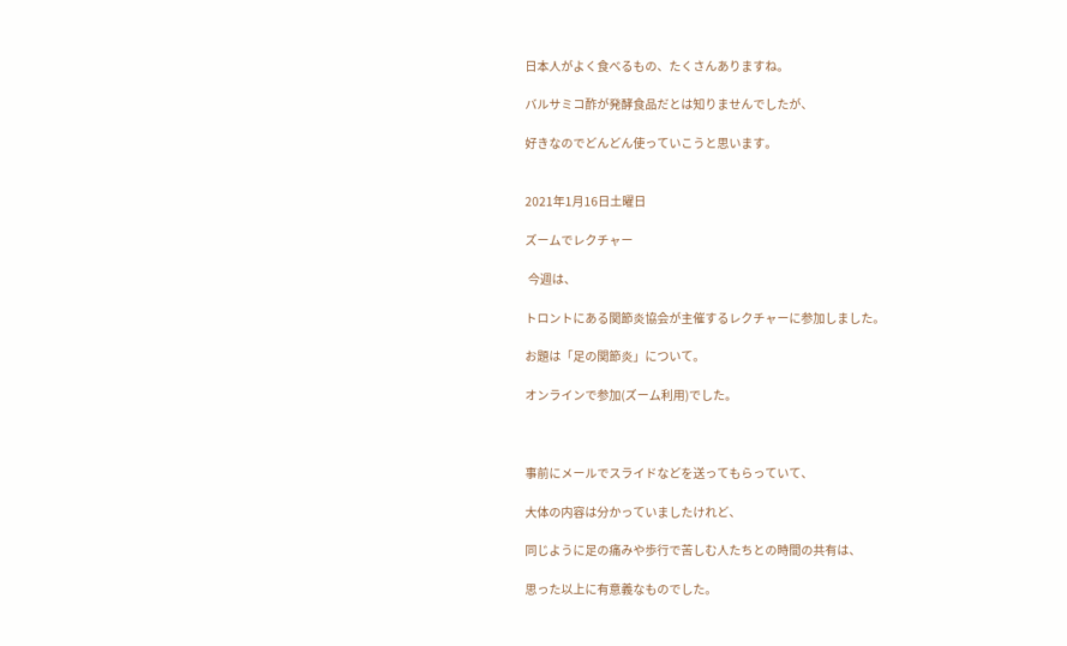日本人がよく食べるもの、たくさんありますね。

バルサミコ酢が発酵食品だとは知りませんでしたが、

好きなのでどんどん使っていこうと思います。


2021年1月16日土曜日

ズームでレクチャー

 今週は、

トロントにある関節炎協会が主催するレクチャーに参加しました。

お題は「足の関節炎」について。

オンラインで参加(ズーム利用)でした。



事前にメールでスライドなどを送ってもらっていて、

大体の内容は分かっていましたけれど、

同じように足の痛みや歩行で苦しむ人たちとの時間の共有は、

思った以上に有意義なものでした。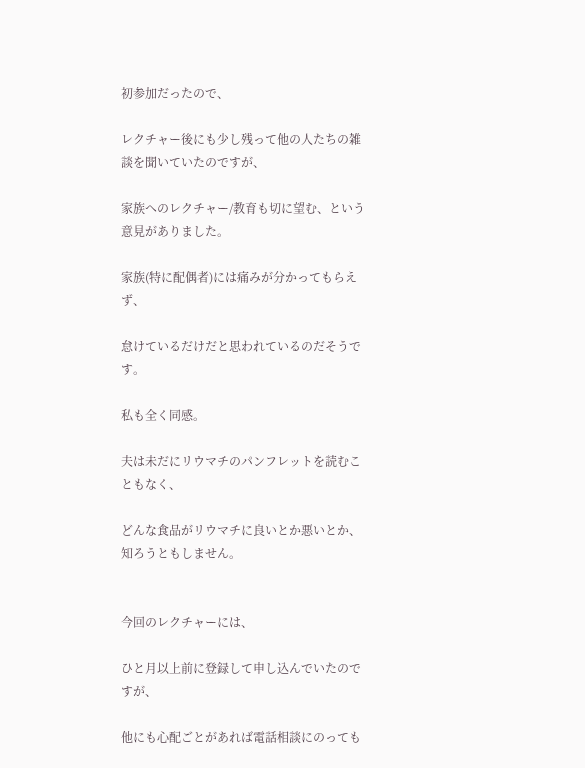初参加だったので、

レクチャー後にも少し残って他の人たちの雑談を聞いていたのですが、

家族へのレクチャー/教育も切に望む、という意見がありました。

家族(特に配偶者)には痛みが分かってもらえず、

怠けているだけだと思われているのだそうです。

私も全く同感。

夫は未だにリウマチのパンフレットを読むこともなく、

どんな食品がリウマチに良いとか悪いとか、知ろうともしません。


今回のレクチャーには、

ひと月以上前に登録して申し込んでいたのですが、

他にも心配ごとがあれば電話相談にのっても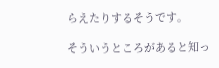らえたりするそうです。

そういうところがあると知っ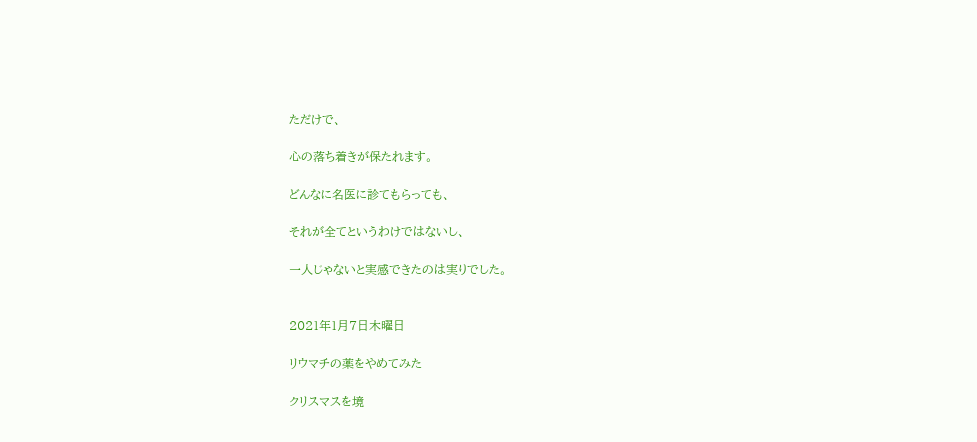ただけで、

心の落ち着きが保たれます。

どんなに名医に診てもらっても、

それが全てというわけではないし、

一人じゃないと実感できたのは実りでした。


2021年1月7日木曜日

リウマチの薬をやめてみた

クリスマスを境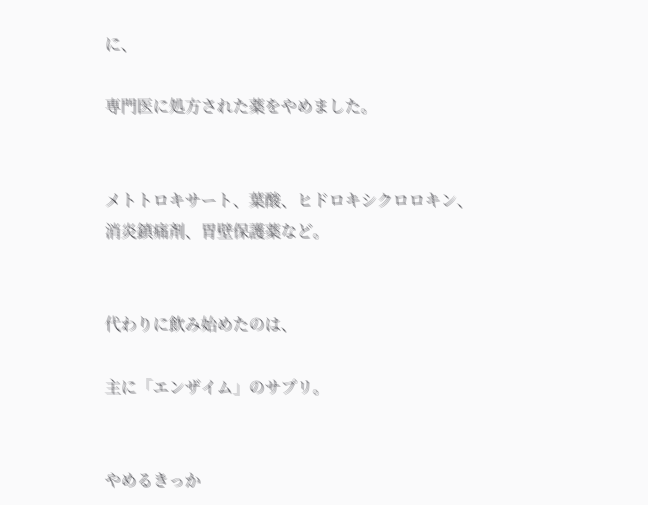に、

専門医に処方された薬をやめました。


メトトロキサート、葉酸、ヒドロキシクロロキン、消炎鎮痛剤、胃壁保護薬など。


代わりに飲み始めたのは、

主に「エンザイム」のサプリ。


やめるきっか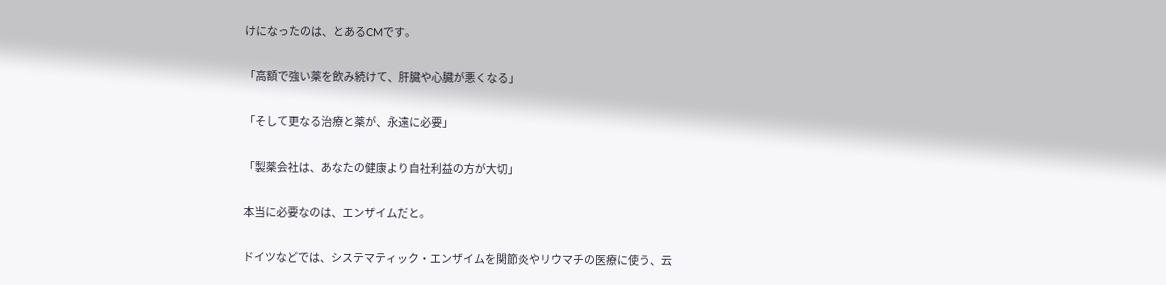けになったのは、とあるCMです。

「高額で強い薬を飲み続けて、肝臓や心臓が悪くなる」

「そして更なる治療と薬が、永遠に必要」

「製薬会社は、あなたの健康より自社利益の方が大切」

本当に必要なのは、エンザイムだと。

ドイツなどでは、システマティック・エンザイムを関節炎やリウマチの医療に使う、云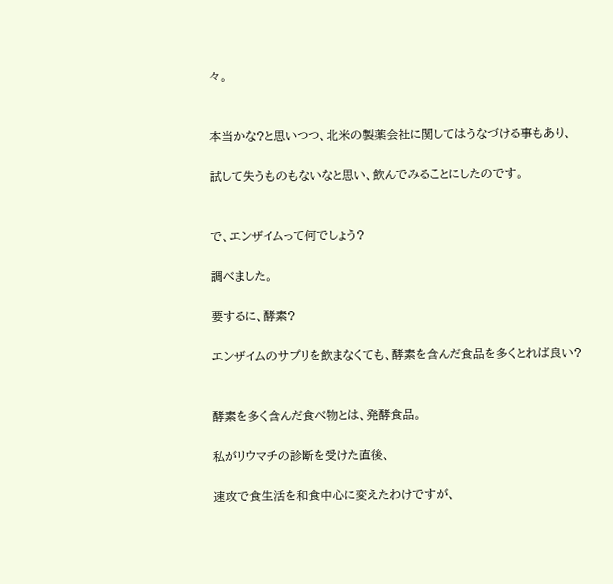々。


本当かな?と思いつつ、北米の製薬会社に関してはうなづける事もあり、

試して失うものもないなと思い、飲んでみることにしたのです。


で、エンザイムって何でしょう?

調べました。

要するに、酵素?

エンザイムのサプリを飲まなくても、酵素を含んだ食品を多くとれば良い?


酵素を多く含んだ食べ物とは、発酵食品。

私がリウマチの診断を受けた直後、

速攻で食生活を和食中心に変えたわけですが、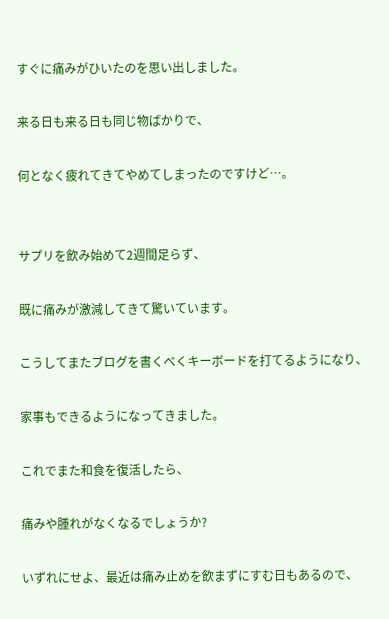すぐに痛みがひいたのを思い出しました。

来る日も来る日も同じ物ばかりで、

何となく疲れてきてやめてしまったのですけど…。


サプリを飲み始めて2週間足らず、

既に痛みが激減してきて驚いています。

こうしてまたブログを書くべくキーボードを打てるようになり、

家事もできるようになってきました。

これでまた和食を復活したら、

痛みや腫れがなくなるでしょうか?

いずれにせよ、最近は痛み止めを飲まずにすむ日もあるので、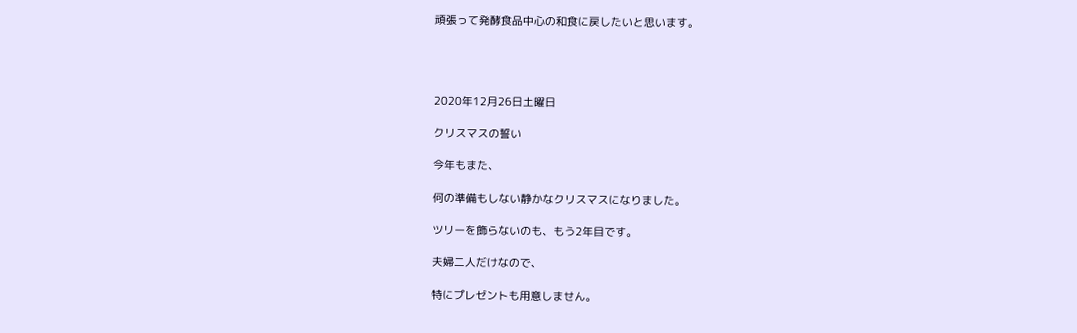頑張って発酵食品中心の和食に戻したいと思います。




2020年12月26日土曜日

クリスマスの誓い

今年もまた、

何の準備もしない静かなクリスマスになりました。

ツリーを飾らないのも、もう2年目です。

夫婦二人だけなので、

特にプレゼントも用意しません。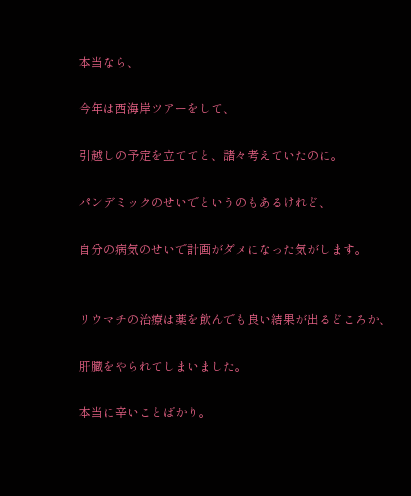本当なら、

今年は西海岸ツアーをして、

引越しの予定を立ててと、諸々考えていたのに。

パンデミックのせいでというのもあるけれど、

自分の病気のせいで計画がダメになった気がします。


リウマチの治療は薬を飲んでも良い結果が出るどころか、

肝臓をやられてしまいました。

本当に辛いことばかり。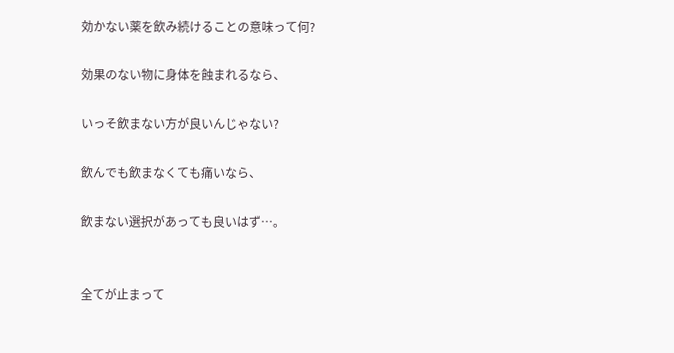効かない薬を飲み続けることの意味って何?

効果のない物に身体を蝕まれるなら、

いっそ飲まない方が良いんじゃない?

飲んでも飲まなくても痛いなら、

飲まない選択があっても良いはず…。


全てが止まって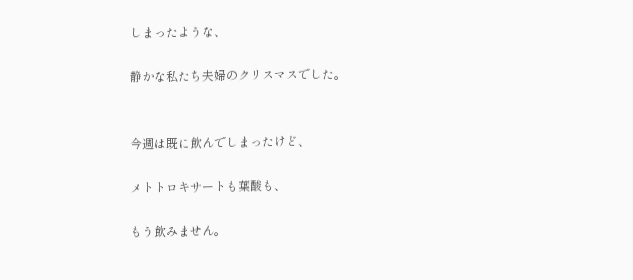しまったような、

静かな私たち夫婦のクリスマスでした。


今週は既に飲んでしまったけど、

メトトロキサートも葉酸も、

もう飲みません。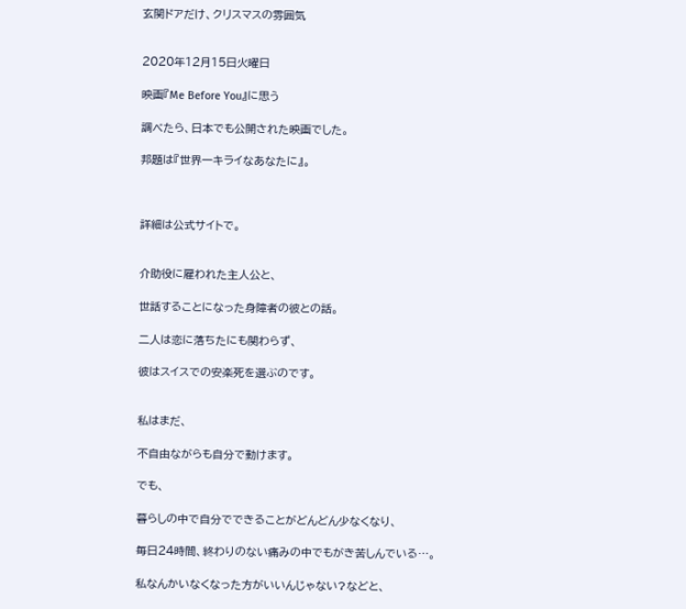玄関ドアだけ、クリスマスの雰囲気


2020年12月15日火曜日

映画『Me Before You』に思う

調べたら、日本でも公開された映画でした。

邦題は『世界一キライなあなたに』。



詳細は公式サイトで。


介助役に雇われた主人公と、

世話することになった身障者の彼との話。

二人は恋に落ちたにも関わらず、

彼はスイスでの安楽死を選ぶのです。


私はまだ、

不自由ながらも自分で動けます。

でも、

暮らしの中で自分でできることがどんどん少なくなり、

毎日24時間、終わりのない痛みの中でもがき苦しんでいる…。

私なんかいなくなった方がいいんじゃない?などと、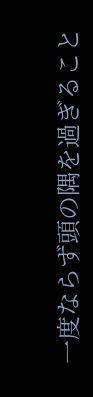一度ならず頭の隅を過ぎること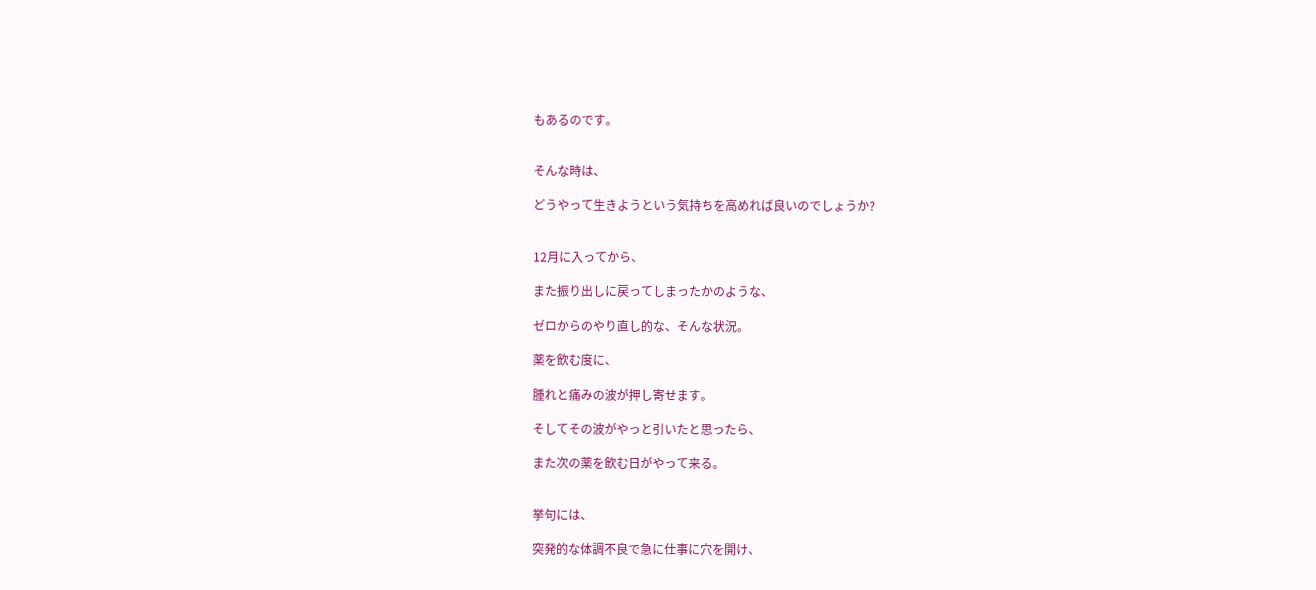もあるのです。


そんな時は、

どうやって生きようという気持ちを高めれば良いのでしょうか?


12月に入ってから、

また振り出しに戻ってしまったかのような、

ゼロからのやり直し的な、そんな状況。

薬を飲む度に、

腫れと痛みの波が押し寄せます。

そしてその波がやっと引いたと思ったら、

また次の薬を飲む日がやって来る。


挙句には、

突発的な体調不良で急に仕事に穴を開け、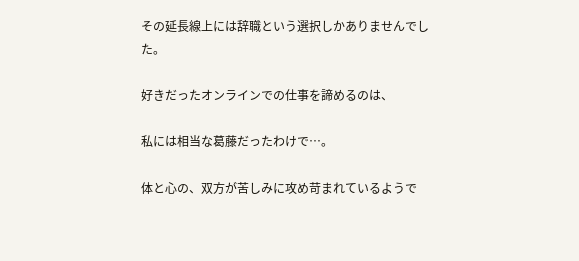その延長線上には辞職という選択しかありませんでした。

好きだったオンラインでの仕事を諦めるのは、

私には相当な葛藤だったわけで…。

体と心の、双方が苦しみに攻め苛まれているようで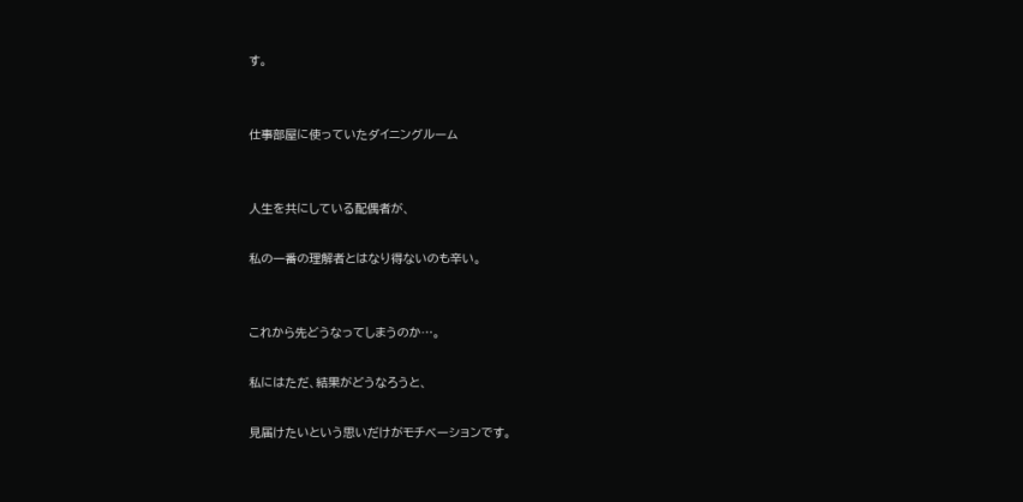す。


仕事部屋に使っていたダイニングルーム


人生を共にしている配偶者が、

私の一番の理解者とはなり得ないのも辛い。


これから先どうなってしまうのか…。

私にはただ、結果がどうなろうと、

見届けたいという思いだけがモチベーションです。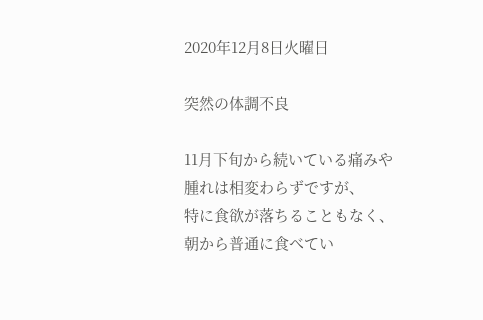2020年12月8日火曜日

突然の体調不良

11月下旬から続いている痛みや腫れは相変わらずですが、
特に食欲が落ちることもなく、
朝から普通に食べてい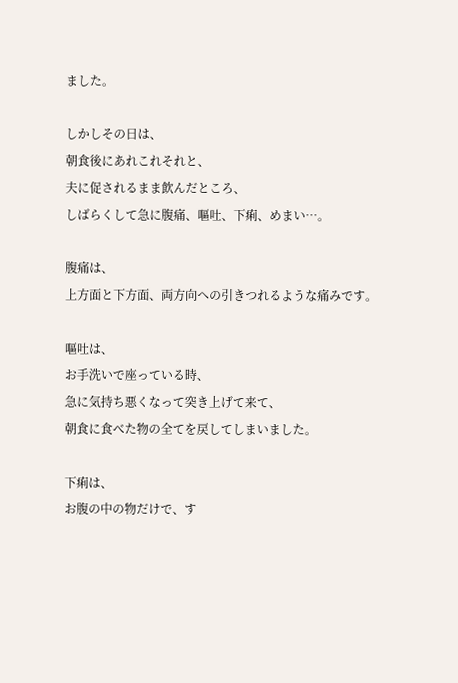ました。

しかしその日は、
朝食後にあれこれそれと、
夫に促されるまま飲んだところ、
しばらくして急に腹痛、嘔吐、下痢、めまい…。

腹痛は、
上方面と下方面、両方向への引きつれるような痛みです。

嘔吐は、
お手洗いで座っている時、
急に気持ち悪くなって突き上げて来て、
朝食に食べた物の全てを戻してしまいました。

下痢は、
お腹の中の物だけで、す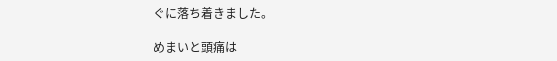ぐに落ち着きました。

めまいと頭痛は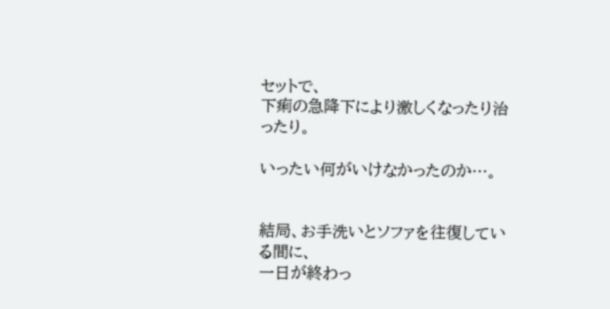セットで、
下痢の急降下により激しくなったり治ったり。

いったい何がいけなかったのか…。


結局、お手洗いとソファを往復している間に、
一日が終わっ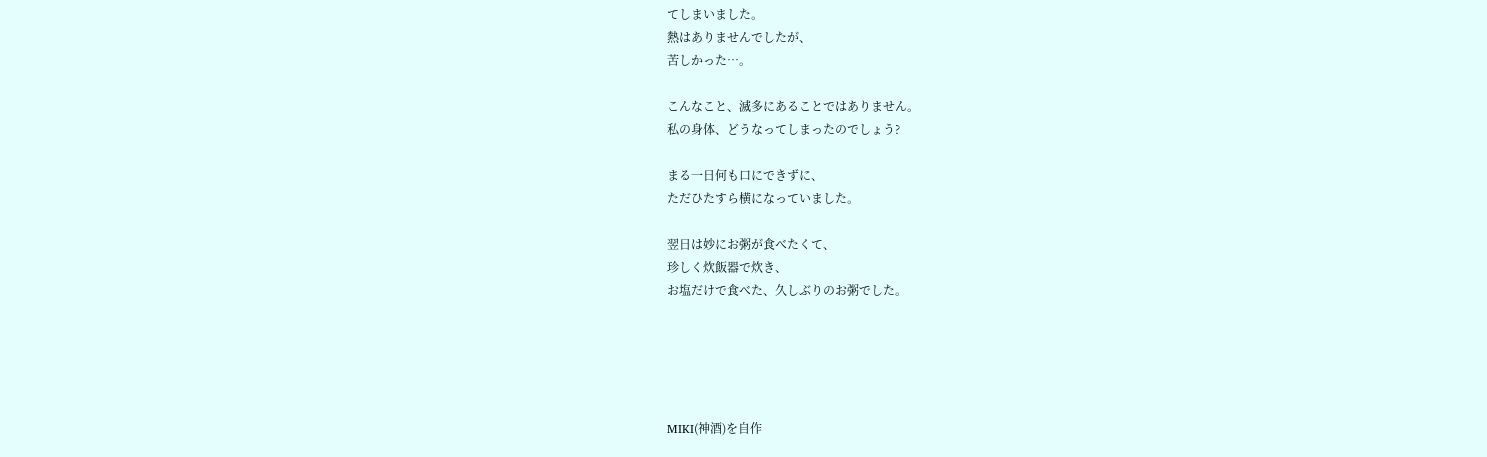てしまいました。
熱はありませんでしたが、
苦しかった…。

こんなこと、滅多にあることではありません。
私の身体、どうなってしまったのでしょう?

まる一日何も口にできずに、
ただひたすら横になっていました。

翌日は妙にお粥が食べたくて、
珍しく炊飯器で炊き、
お塩だけで食べた、久しぶりのお粥でした。





MIKI(神酒)を自作